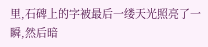里,石碑上的字被最后一缕天光照亮了一瞬,然后暗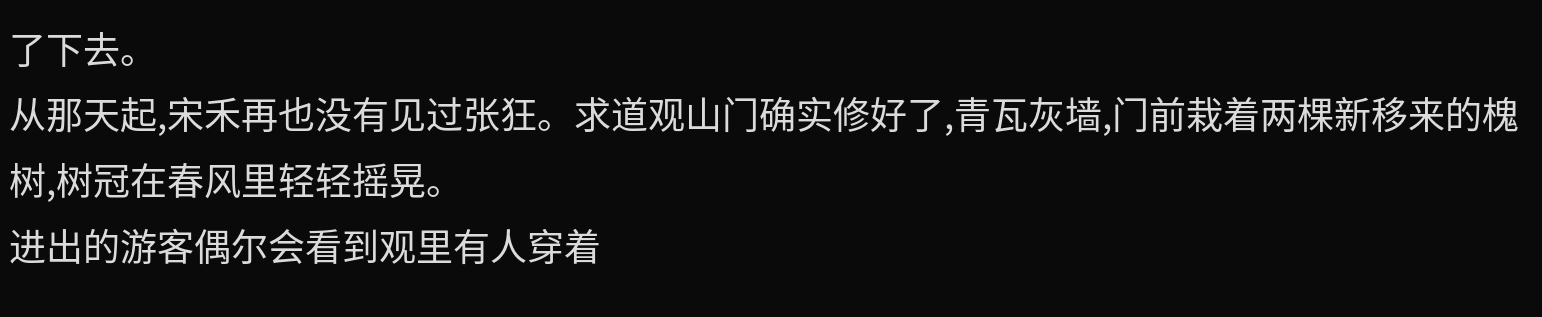了下去。
从那天起,宋禾再也没有见过张狂。求道观山门确实修好了,青瓦灰墙,门前栽着两棵新移来的槐树,树冠在春风里轻轻摇晃。
进出的游客偶尔会看到观里有人穿着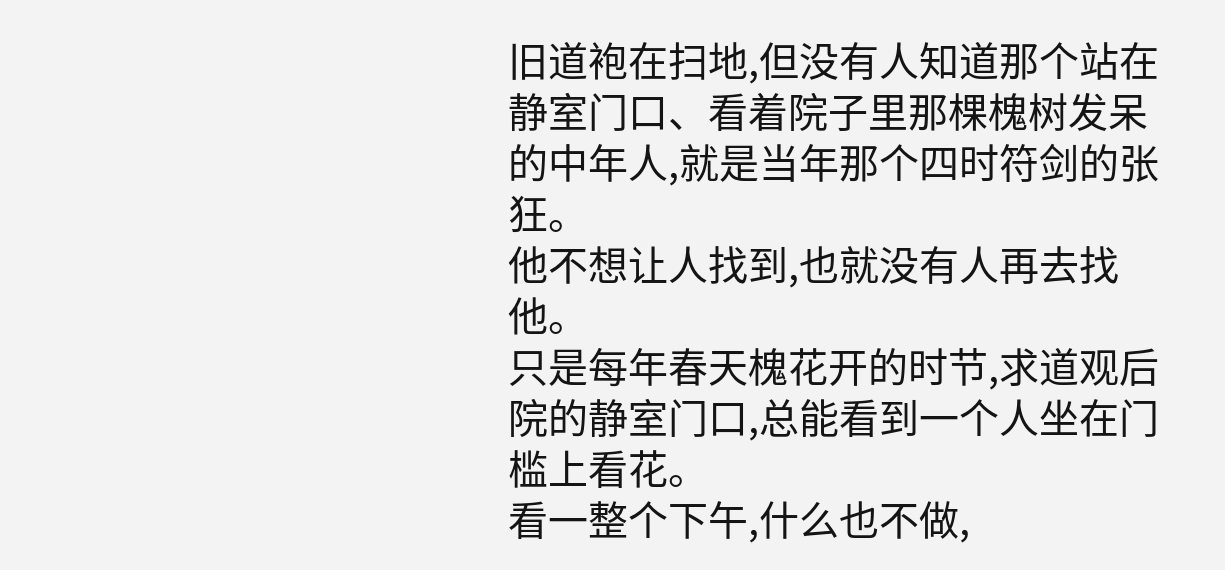旧道袍在扫地,但没有人知道那个站在静室门口、看着院子里那棵槐树发呆的中年人,就是当年那个四时符剑的张狂。
他不想让人找到,也就没有人再去找他。
只是每年春天槐花开的时节,求道观后院的静室门口,总能看到一个人坐在门槛上看花。
看一整个下午,什么也不做,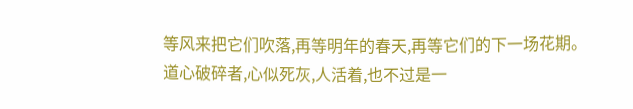等风来把它们吹落,再等明年的春天,再等它们的下一场花期。
道心破碎者,心似死灰,人活着,也不过是一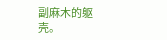副麻木的躯壳。